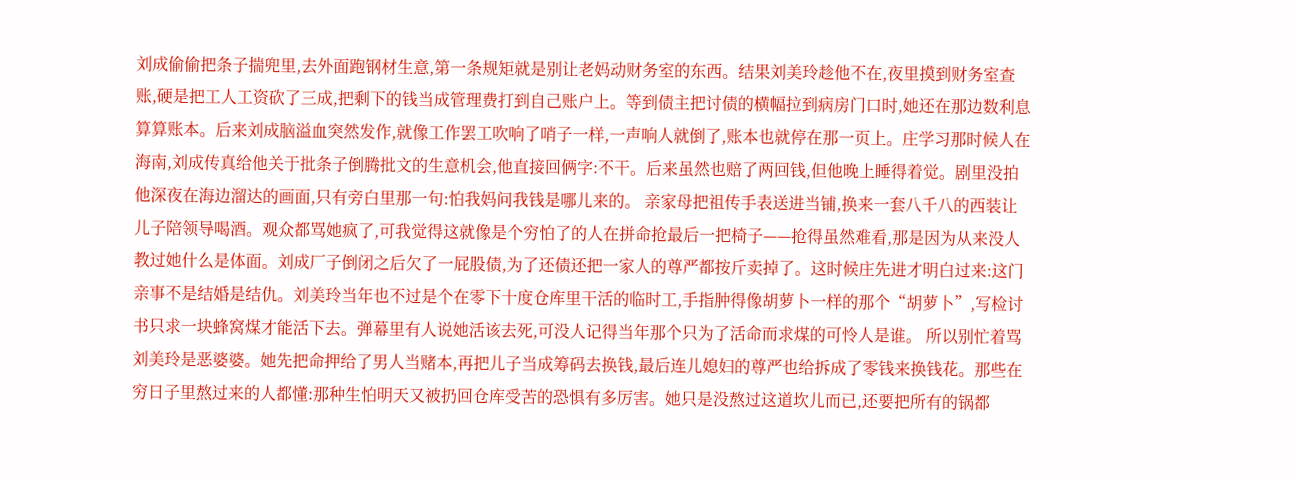刘成偷偷把条子揣兜里,去外面跑钢材生意,第一条规矩就是别让老妈动财务室的东西。结果刘美玲趁他不在,夜里摸到财务室查账,硬是把工人工资砍了三成,把剩下的钱当成管理费打到自己账户上。等到债主把讨债的横幅拉到病房门口时,她还在那边数利息算算账本。后来刘成脑溢血突然发作,就像工作罢工吹响了哨子一样,一声响人就倒了,账本也就停在那一页上。庄学习那时候人在海南,刘成传真给他关于批条子倒腾批文的生意机会,他直接回俩字:不干。后来虽然也赔了两回钱,但他晚上睡得着觉。剧里没拍他深夜在海边溜达的画面,只有旁白里那一句:怕我妈问我钱是哪儿来的。 亲家母把祖传手表送进当铺,换来一套八千八的西装让儿子陪领导喝酒。观众都骂她疯了,可我觉得这就像是个穷怕了的人在拼命抢最后一把椅子——抢得虽然难看,那是因为从来没人教过她什么是体面。刘成厂子倒闭之后欠了一屁股债,为了还债还把一家人的尊严都按斤卖掉了。这时候庄先进才明白过来:这门亲事不是结婚是结仇。刘美玲当年也不过是个在零下十度仓库里干活的临时工,手指肿得像胡萝卜一样的那个“胡萝卜”,写检讨书只求一块蜂窝煤才能活下去。弹幕里有人说她活该去死,可没人记得当年那个只为了活命而求煤的可怜人是谁。 所以别忙着骂刘美玲是恶婆婆。她先把命押给了男人当赌本,再把儿子当成筹码去换钱,最后连儿媳妇的尊严也给拆成了零钱来换钱花。那些在穷日子里熬过来的人都懂:那种生怕明天又被扔回仓库受苦的恐惧有多厉害。她只是没熬过这道坎儿而已,还要把所有的锅都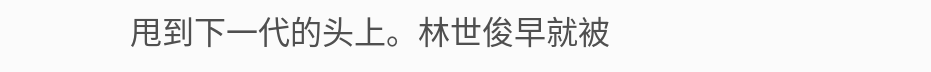甩到下一代的头上。林世俊早就被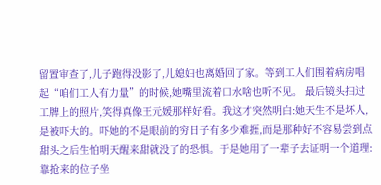留置审查了,儿子跑得没影了,儿媳妇也离婚回了家。等到工人们围着病房唱起“咱们工人有力量”的时候,她嘴里流着口水啥也听不见。 最后镜头扫过工牌上的照片,笑得真像王元媛那样好看。我这才突然明白:她天生不是坏人,是被吓大的。吓她的不是眼前的穷日子有多少难捱,而是那种好不容易尝到点甜头之后生怕明天醒来甜就没了的恐惧。于是她用了一辈子去证明一个道理:靠抢来的位子坐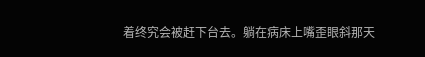着终究会被赶下台去。躺在病床上嘴歪眼斜那天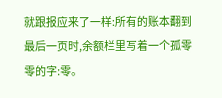就跟报应来了一样:所有的账本翻到最后一页时,余额栏里写着一个孤零零的字:零。